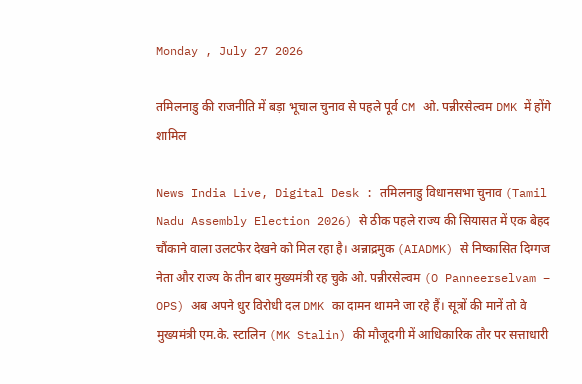Monday , July 27 2026

तमिलनाडु की राजनीति में बड़ा भूचाल चुनाव से पहले पूर्व CM ओ. पन्नीरसेल्वम DMK में होंगे शामिल

News India Live, Digital Desk : तमिलनाडु विधानसभा चुनाव (Tamil Nadu Assembly Election 2026) से ठीक पहले राज्य की सियासत में एक बेहद चौंकाने वाला उलटफेर देखने को मिल रहा है। अन्नाद्रमुक (AIADMK) से निष्कासित दिग्गज नेता और राज्य के तीन बार मुख्यमंत्री रह चुके ओ. पन्नीरसेल्वम (O Panneerselvam – OPS) अब अपने धुर विरोधी दल DMK का दामन थामने जा रहे हैं। सूत्रों की मानें तो वे मुख्यमंत्री एम.के. स्टालिन (MK Stalin) की मौजूदगी में आधिकारिक तौर पर सत्ताधारी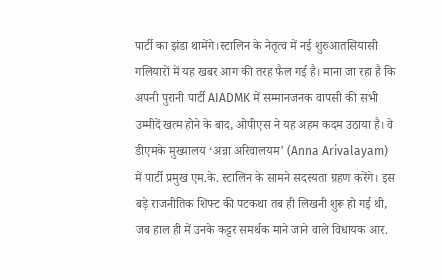पार्टी का झंडा थामेंगे।स्टालिन के नेतृत्व में नई शुरुआतसियासी गलियारों में यह खबर आग की तरह फैल गई है। माना जा रहा है कि अपनी पुरानी पार्टी AIADMK में सम्मानजनक वापसी की सभी उम्मीदें खत्म होने के बाद, ओपीएस ने यह अहम कदम उठाया है। वे डीएमके मुख्यालय ‘अन्ना अरिवालयम’ (Anna Arivalayam) में पार्टी प्रमुख एम.के. स्टालिन के सामने सदस्यता ग्रहण करेंगे। इस बड़े राजनीतिक शिफ्ट की पटकथा तब ही लिखनी शुरू हो गई थी, जब हाल ही में उनके कट्टर समर्थक माने जाने वाले विधायक आर.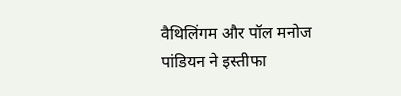वैथिलिंगम और पॉल मनोज पांडियन ने इस्तीफा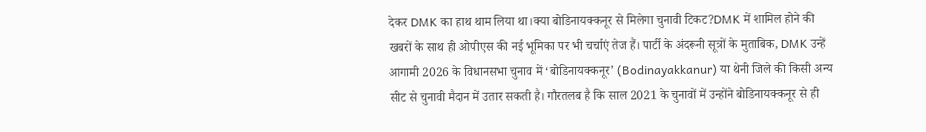देकर DMK का हाथ थाम लिया था।क्या बोडिनायक्कनूर से मिलेगा चुनावी टिकट?DMK में शामिल होने की खबरों के साथ ही ओपीएस की नई भूमिका पर भी चर्चाएं तेज हैं। पार्टी के अंदरूनी सूत्रों के मुताबिक, DMK उन्हें आगामी 2026 के विधानसभा चुनाव में ‘बोडिनायक्कनूर’ (Bodinayakkanur) या थेनी जिले की किसी अन्य सीट से चुनावी मैदान में उतार सकती है। गौरतलब है कि साल 2021 के चुनावों में उन्होंने बोडिनायक्कनूर से ही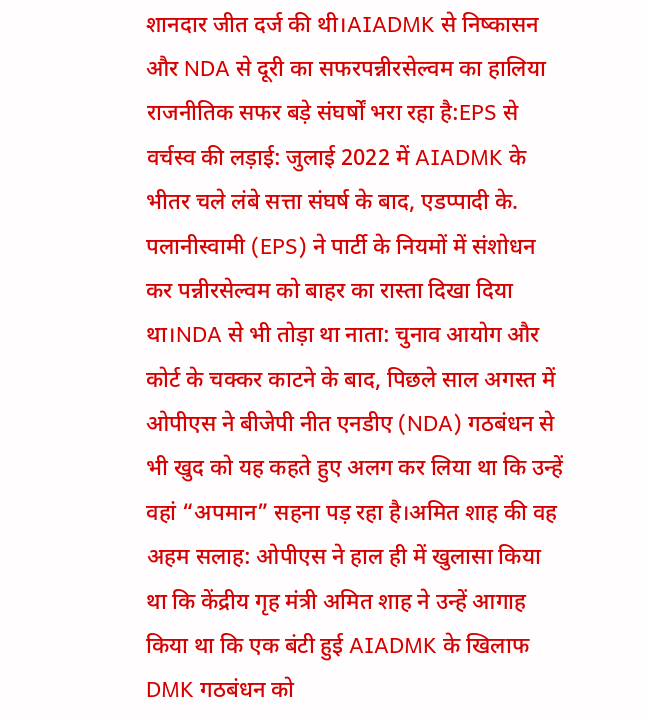शानदार जीत दर्ज की थी।AIADMK से निष्कासन और NDA से दूरी का सफरपन्नीरसेल्वम का हालिया राजनीतिक सफर बड़े संघर्षों भरा रहा है:EPS से वर्चस्व की लड़ाई: जुलाई 2022 में AIADMK के भीतर चले लंबे सत्ता संघर्ष के बाद, एडप्पादी के. पलानीस्वामी (EPS) ने पार्टी के नियमों में संशोधन कर पन्नीरसेल्वम को बाहर का रास्ता दिखा दिया था।NDA से भी तोड़ा था नाता: चुनाव आयोग और कोर्ट के चक्कर काटने के बाद, पिछले साल अगस्त में ओपीएस ने बीजेपी नीत एनडीए (NDA) गठबंधन से भी खुद को यह कहते हुए अलग कर लिया था कि उन्हें वहां “अपमान” सहना पड़ रहा है।अमित शाह की वह अहम सलाह: ओपीएस ने हाल ही में खुलासा किया था कि केंद्रीय गृह मंत्री अमित शाह ने उन्हें आगाह किया था कि एक बंटी हुई AIADMK के खिलाफ DMK गठबंधन को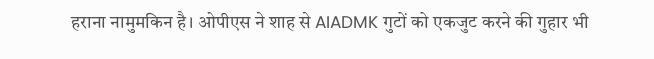हराना नामुमकिन है। ओपीएस ने शाह से AIADMK गुटों को एकजुट करने की गुहार भी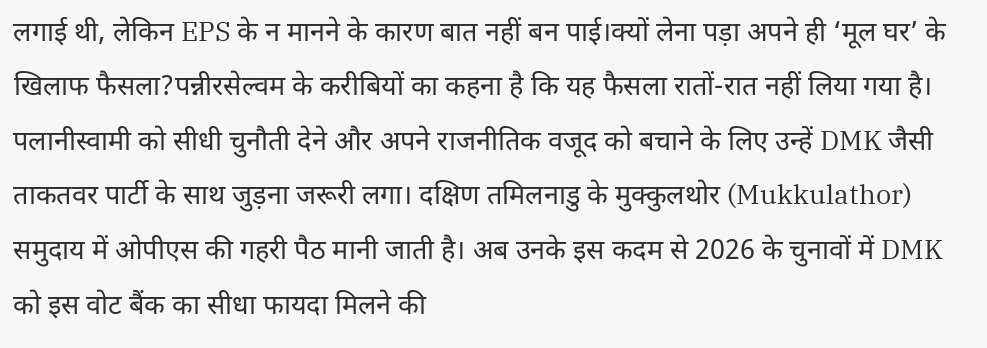लगाई थी, लेकिन EPS के न मानने के कारण बात नहीं बन पाई।क्यों लेना पड़ा अपने ही ‘मूल घर’ के खिलाफ फैसला?पन्नीरसेल्वम के करीबियों का कहना है कि यह फैसला रातों-रात नहीं लिया गया है। पलानीस्वामी को सीधी चुनौती देने और अपने राजनीतिक वजूद को बचाने के लिए उन्हें DMK जैसी ताकतवर पार्टी के साथ जुड़ना जरूरी लगा। दक्षिण तमिलनाडु के मुक्कुलथोर (Mukkulathor) समुदाय में ओपीएस की गहरी पैठ मानी जाती है। अब उनके इस कदम से 2026 के चुनावों में DMK को इस वोट बैंक का सीधा फायदा मिलने की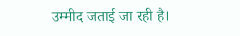उम्मीद जताई जा रही है।